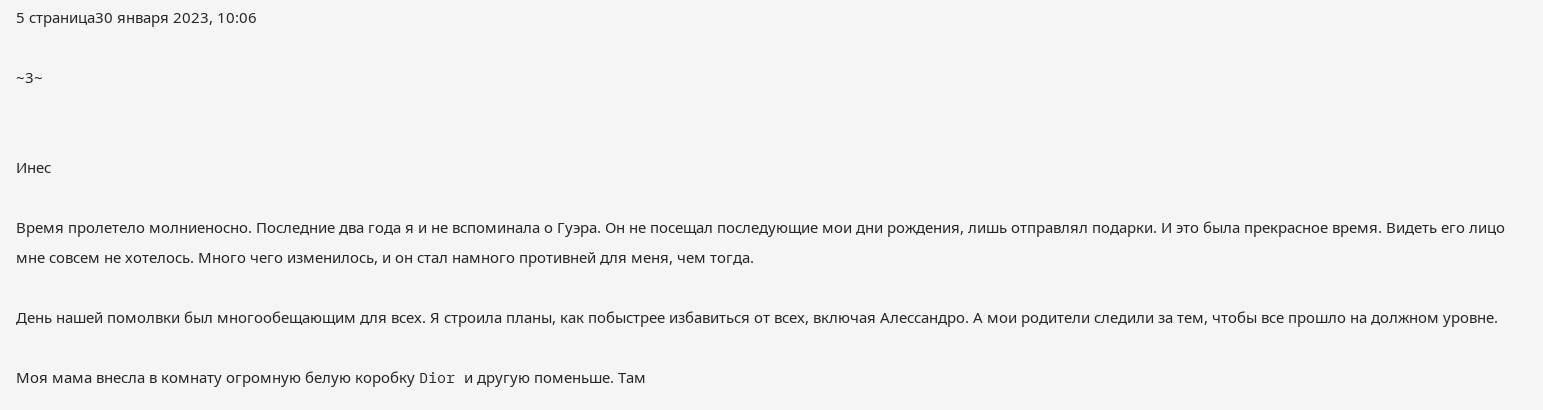5 страница30 января 2023, 10:06

~3~


Инес

Время пролетело молниеносно. Последние два года я и не вспоминала о Гуэра. Он не посещал последующие мои дни рождения, лишь отправлял подарки. И это была прекрасное время. Видеть его лицо мне совсем не хотелось. Много чего изменилось, и он стал намного противней для меня, чем тогда.

День нашей помолвки был многообещающим для всех. Я строила планы, как побыстрее избавиться от всех, включая Алессандро. А мои родители следили за тем, чтобы все прошло на должном уровне.

Моя мама внесла в комнату огромную белую коробку Dior и другую поменьше. Там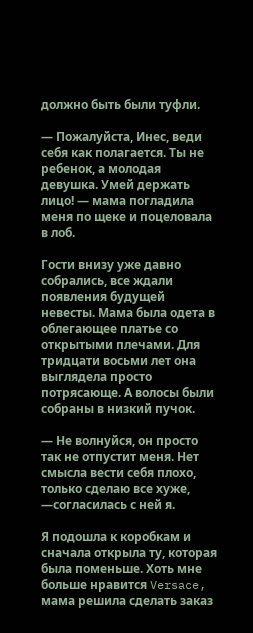должно быть были туфли.

— Пожалуйста, Инес, веди себя как полагается. Ты не ребенок, а молодая девушка. Умей держать лицо! — мама погладила меня по щеке и поцеловала в лоб.

Гости внизу уже давно собрались, все ждали появления будущей невесты. Мама была одета в облегающее платье со открытыми плечами. Для тридцати восьми лет она выглядела просто потрясающе. А волосы были собраны в низкий пучок.

— Не волнуйся, он просто так не отпустит меня. Нет смысла вести себя плохо, только сделаю все хуже, —согласилась с ней я.

Я подошла к коробкам и сначала открыла ту, которая была поменьше. Хоть мне больше нравится Versace, мама решила сделать заказ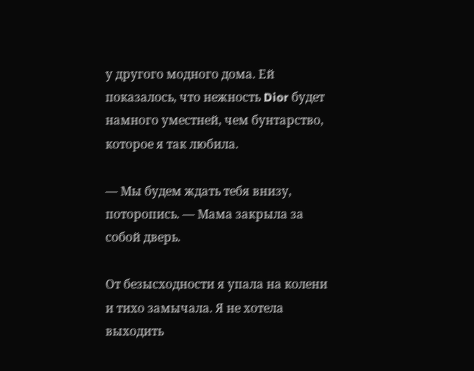у другого модного дома. Ей показалось, что нежность Dior будет намного уместней, чем бунтарство, которое я так любила.

— Мы будем ждать тебя внизу, поторопись. — Мама закрыла за собой дверь.

От безысходности я упала на колени и тихо замычала. Я не хотела выходить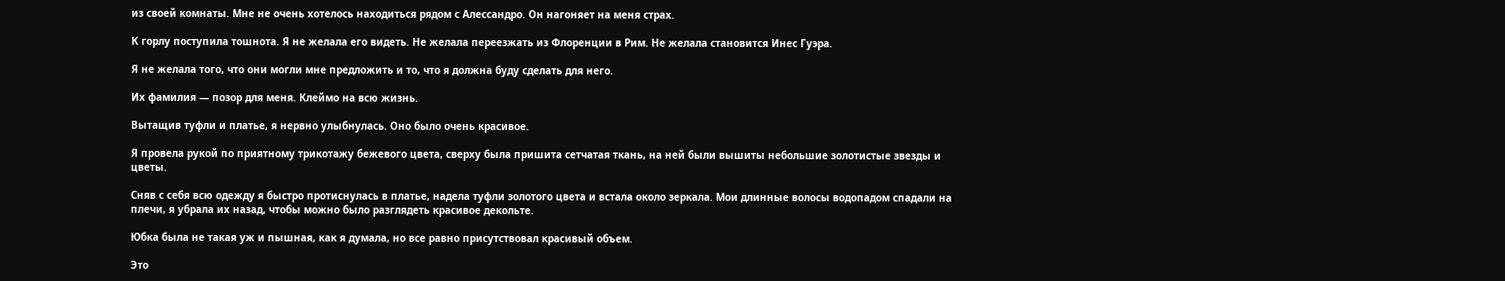из своей комнаты. Мне не очень хотелось находиться рядом с Алессандро. Он нагоняет на меня страх.

К горлу поступила тошнота. Я не желала его видеть. Не желала переезжать из Флоренции в Рим. Не желала становится Инес Гуэра.

Я не желала того, что они могли мне предложить и то, что я должна буду сделать для него.

Их фамилия — позор для меня. Клеймо на всю жизнь.

Вытащив туфли и платье, я нервно улыбнулась. Оно было очень красивое.

Я провела рукой по приятному трикотажу бежевого цвета, сверху была пришита сетчатая ткань, на ней были вышиты небольшие золотистые звезды и цветы.

Сняв с себя всю одежду я быстро протиснулась в платье, надела туфли золотого цвета и встала около зеркала. Мои длинные волосы водопадом спадали на плечи, я убрала их назад, чтобы можно было разглядеть красивое декольте.

Юбка была не такая уж и пышная, как я думала, но все равно присутствовал красивый объем.

Это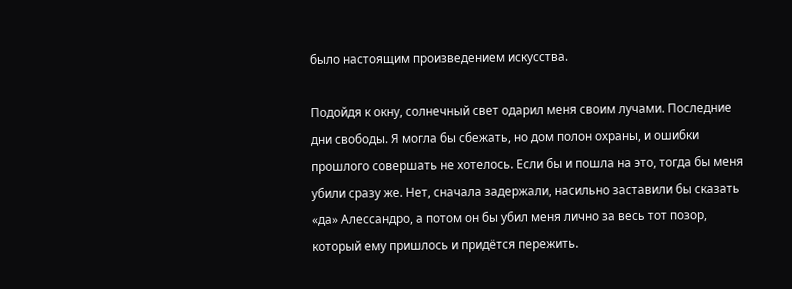было настоящим произведением искусства.

Подойдя к окну, солнечный свет одарил меня своим лучами. Последние дни свободы. Я могла бы сбежать, но дом полон охраны, и ошибки прошлого совершать не хотелось. Если бы и пошла на это, тогда бы меня убили сразу же. Нет, сначала задержали, насильно заставили бы сказать «да» Алессандро, а потом он бы убил меня лично за весь тот позор, который ему пришлось и придётся пережить.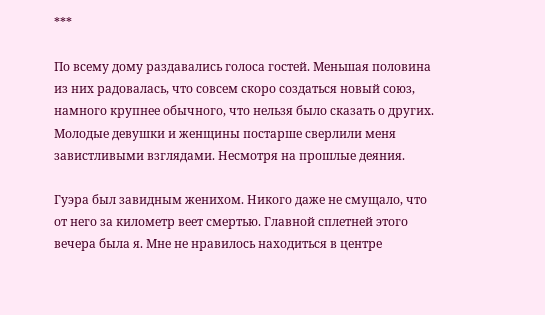***

По всему дому раздавались голоса гостей. Меньшая половина из них радовалась, что совсем скоро создаться новый союз, намного крупнее обычного, что нельзя было сказать о других. Молодые девушки и женщины постарше сверлили меня завистливыми взглядами. Несмотря на прошлые деяния.

Гуэра был завидным женихом. Никого даже не смущало, что от него за километр веет смертью. Главной сплетней этого вечера была я. Мне не нравилось находиться в центре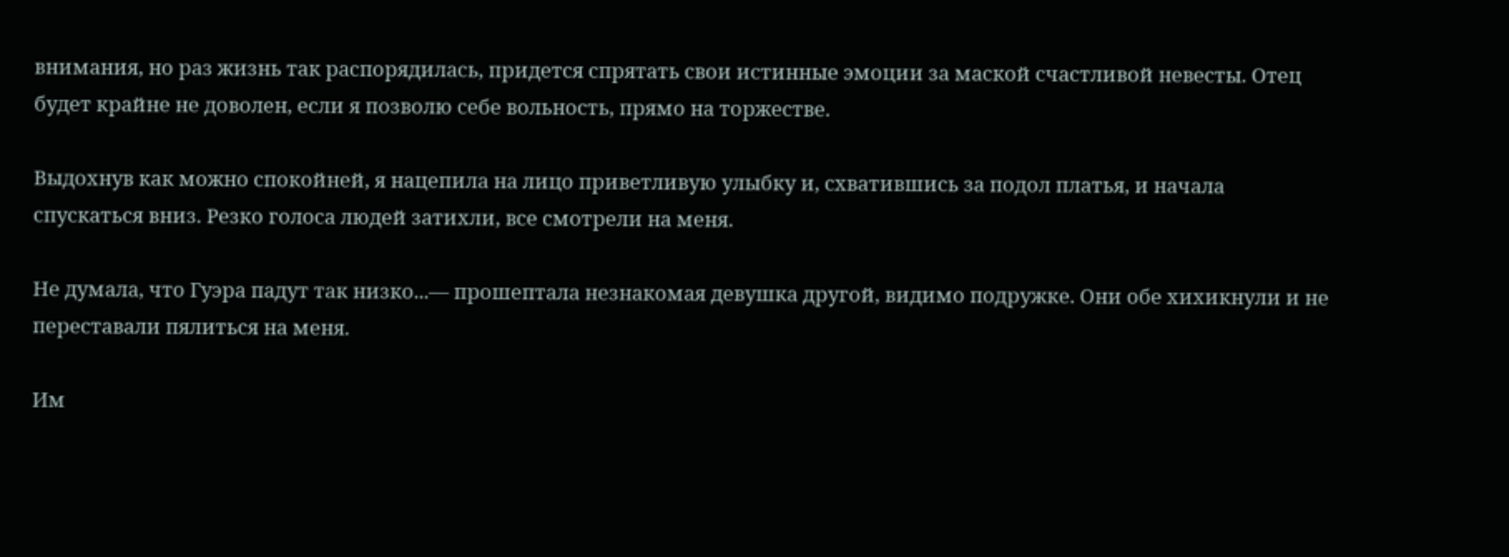внимания, но раз жизнь так распорядилась, придется спрятать свои истинные эмоции за маской счастливой невесты. Отец будет крайне не доволен, если я позволю себе вольность, прямо на торжестве.

Выдохнув как можно спокойней, я нацепила на лицо приветливую улыбку и, схватившись за подол платья, и начала спускаться вниз. Резко голоса людей затихли, все смотрели на меня.

Не думала, что Гуэра падут так низко...— прошептала незнакомая девушка другой, видимо подружке. Они обе хихикнули и не переставали пялиться на меня.

Им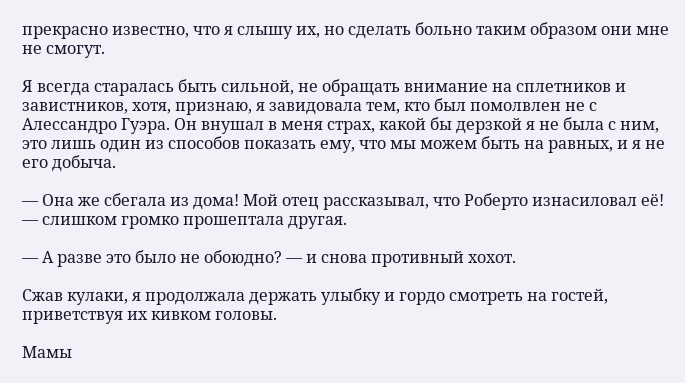прекрасно известно, что я слышу их, но сделать больно таким образом они мне не смогут.

Я всегда старалась быть сильной, не обращать внимание на сплетников и завистников, хотя, признаю, я завидовала тем, кто был помолвлен не с Алессандро Гуэра. Он внушал в меня страх, какой бы дерзкой я не была с ним, это лишь один из способов показать ему, что мы можем быть на равных, и я не его добыча.

— Она же сбегала из дома! Мой отец рассказывал, что Роберто изнасиловал её! — слишком громко прошептала другая.

— А разве это было не обоюдно? — и снова противный хохот.

Сжав кулаки, я продолжала держать улыбку и гордо смотреть на гостей, приветствуя их кивком головы.

Мамы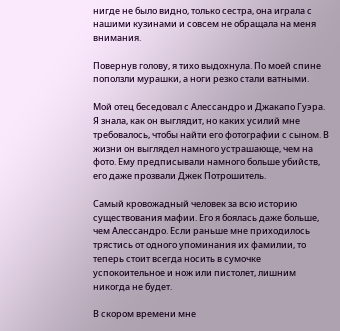нигде не было видно, только сестра, она играла с нашими кузинами и совсем не обращала на меня внимания.

Повернув голову, я тихо выдохнула. По моей спине поползли мурашки, а ноги резко стали ватными.

Мой отец беседовал с Алессандро и Джакапо Гуэра. Я знала, как он выглядит, но каких усилий мне требовалось, чтобы найти его фотографии с сыном. В жизни он выглядел намного устрашающе, чем на фото. Ему предписывали намного больше убийств, его даже прозвали Джек Потрошитель.

Самый кровожадный человек за всю историю существования мафии. Его я боялась даже больше, чем Алессандро. Если раньше мне приходилось трястись от одного упоминания их фамилии, то теперь стоит всегда носить в сумочке успокоительное и нож или пистолет, лишним никогда не будет.

В скором времени мне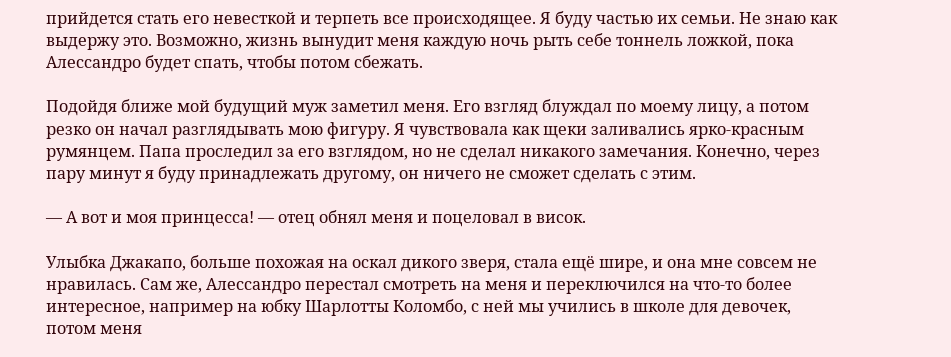прийдется стать его невесткой и терпеть все происходящее. Я буду частью их семьи. Не знаю как выдержу это. Возможно, жизнь вынудит меня каждую ночь рыть себе тоннель ложкой, пока Алессандро будет спать, чтобы потом сбежать.

Подойдя ближе мой будущий муж заметил меня. Его взгляд блуждал по моему лицу, а потом резко он начал разглядывать мою фигуру. Я чувствовала как щеки заливались ярко-красным румянцем. Папа проследил за его взглядом, но не сделал никакого замечания. Конечно, через пару минут я буду принадлежать другому, он ничего не сможет сделать с этим.

— А вот и моя принцесса! — отец обнял меня и поцеловал в висок.

Улыбка Джакапо, больше похожая на оскал дикого зверя, стала ещё шире, и она мне совсем не нравилась. Сам же, Алессандро перестал смотреть на меня и переключился на что-то более интересное, например на юбку Шарлотты Коломбо, с ней мы учились в школе для девочек, потом меня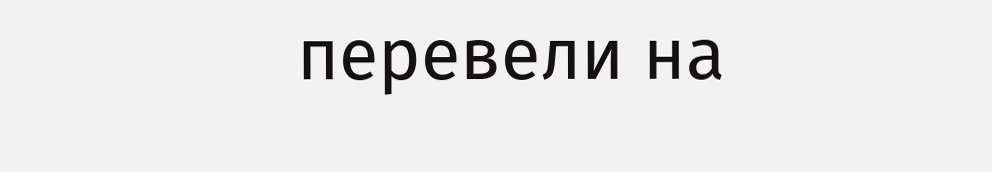перевели на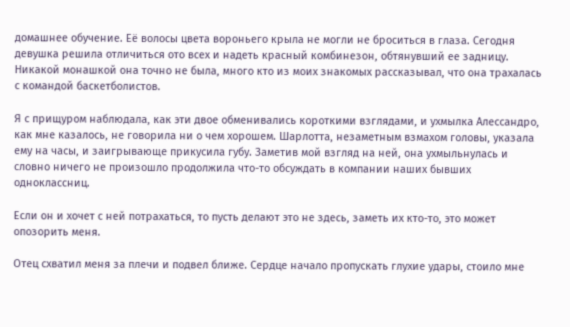домашнее обучение. Её волосы цвета вороньего крыла не могли не броситься в глаза. Сегодня девушка решила отличиться ото всех и надеть красный комбинезон, обтянувший ее задницу. Никакой монашкой она точно не была, много кто из моих знакомых рассказывал, что она трахалась с командой баскетболистов.

Я с прищуром наблюдала, как эти двое обменивались короткими взглядами, и ухмылка Алессандро, как мне казалось, не говорила ни о чем хорошем. Шарлотта, незаметным взмахом головы, указала ему на часы, и заигрывающе прикусила губу. Заметив мой взгляд на ней, она ухмыльнулась и словно ничего не произошло продолжила что-то обсуждать в компании наших бывших одноклассниц.

Если он и хочет с ней потрахаться, то пусть делают это не здесь, заметь их кто-то, это может опозорить меня.

Отец схватил меня за плечи и подвел ближе. Сердце начало пропускать глухие удары, стоило мне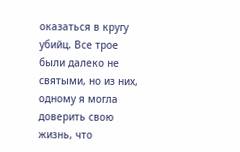оказаться в кругу убийц. Все трое были далеко не святыми, но из них, одному я могла доверить свою жизнь, что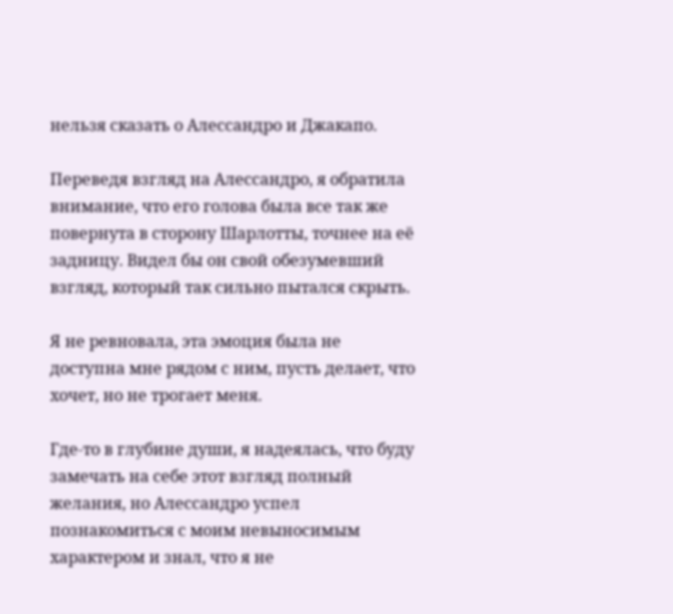нельзя сказать о Алессандро и Джакапо.

Переведя взгляд на Алессандро, я обратила внимание, что его голова была все так же повернута в сторону Шарлотты, точнее на её задницу. Видел бы он свой обезумевший взгляд, который так сильно пытался скрыть.

Я не ревновала, эта эмоция была не доступна мне рядом с ним, пусть делает, что хочет, но не трогает меня.

Где-то в глубине души, я надеялась, что буду замечать на себе этот взгляд полный желания, но Алессандро успел познакомиться с моим невыносимым характером и знал, что я не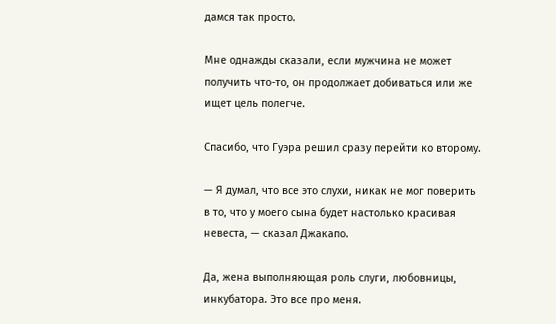дамся так просто.

Мне однажды сказали, если мужчина не может получить что-то, он продолжает добиваться или же ищет цель полегче.

Спасибо, что Гуэра решил сразу перейти ко второму.

— Я думал, что все это слухи, никак не мог поверить в то, что у моего сына будет настолько красивая невеста, — сказал Джакапо.

Да, жена выполняющая роль слуги, любовницы, инкубатора. Это все про меня.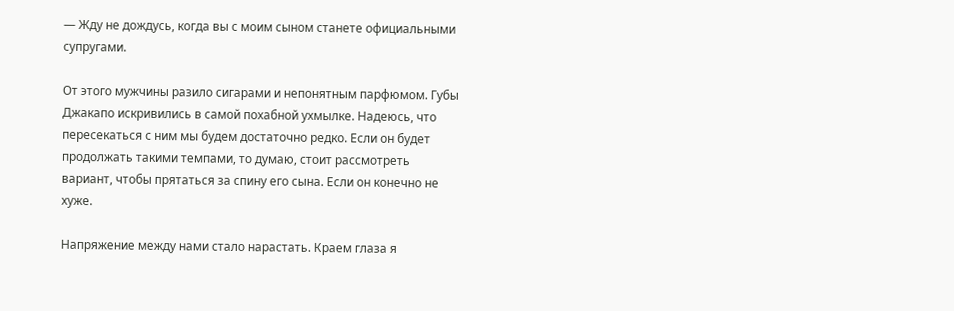— Жду не дождусь, когда вы с моим сыном станете официальными супругами.

От этого мужчины разило сигарами и непонятным парфюмом. Губы Джакапо искривились в самой похабной ухмылке. Надеюсь, что пересекаться с ним мы будем достаточно редко. Если он будет продолжать такими темпами, то думаю, стоит рассмотреть вариант, чтобы прятаться за спину его сына. Если он конечно не хуже.

Напряжение между нами стало нарастать. Краем глаза я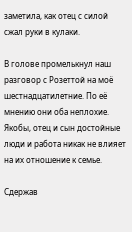заметила, как отец с силой сжал руки в кулаки.

В голове промелькнул наш разговор с Розеттой на моё шестнадцатилетние. По её мнению они оба неплохие. Якобы, отец и сын достойные люди и работа никак не влияет на их отношение к семье.

Сдержав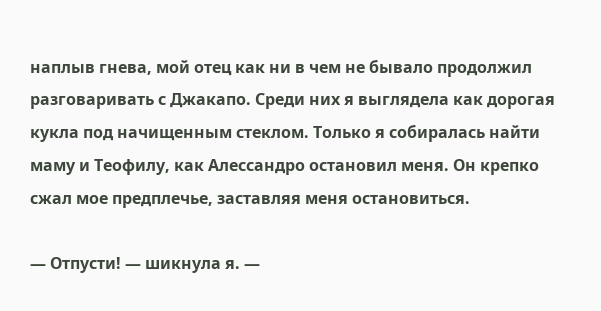наплыв гнева, мой отец как ни в чем не бывало продолжил разговаривать с Джакапо. Среди них я выглядела как дорогая кукла под начищенным стеклом. Только я собиралась найти маму и Теофилу, как Алессандро остановил меня. Он крепко сжал мое предплечье, заставляя меня остановиться.

— Отпусти! — шикнула я. —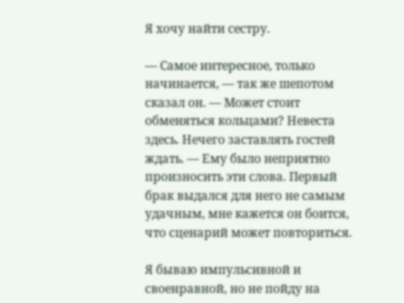Я хочу найти сестру.

— Самое интересное, только начинается, — так же шепотом сказал он. — Может стоит обменяться кольцами? Невеста здесь. Нечего заставлять гостей ждать. — Ему было неприятно произносить эти слова. Первый брак выдался для него не самым удачным, мне кажется он боится, что сценарий может повториться.

Я бываю импульсивной и своенравной, но не пойду на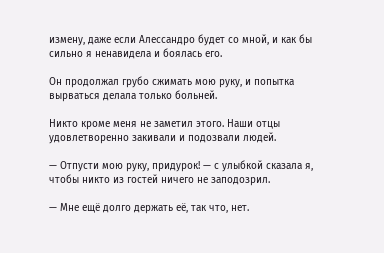измену, даже если Алессандро будет со мной, и как бы сильно я ненавидела и боялась его.

Он продолжал грубо сжимать мою руку, и попытка вырваться делала только больней.

Никто кроме меня не заметил этого. Наши отцы удовлетворенно закивали и подозвали людей.

— Отпусти мою руку, придурок! — с улыбкой сказала я, чтобы никто из гостей ничего не заподозрил.

— Мне ещё долго держать её, так что, нет.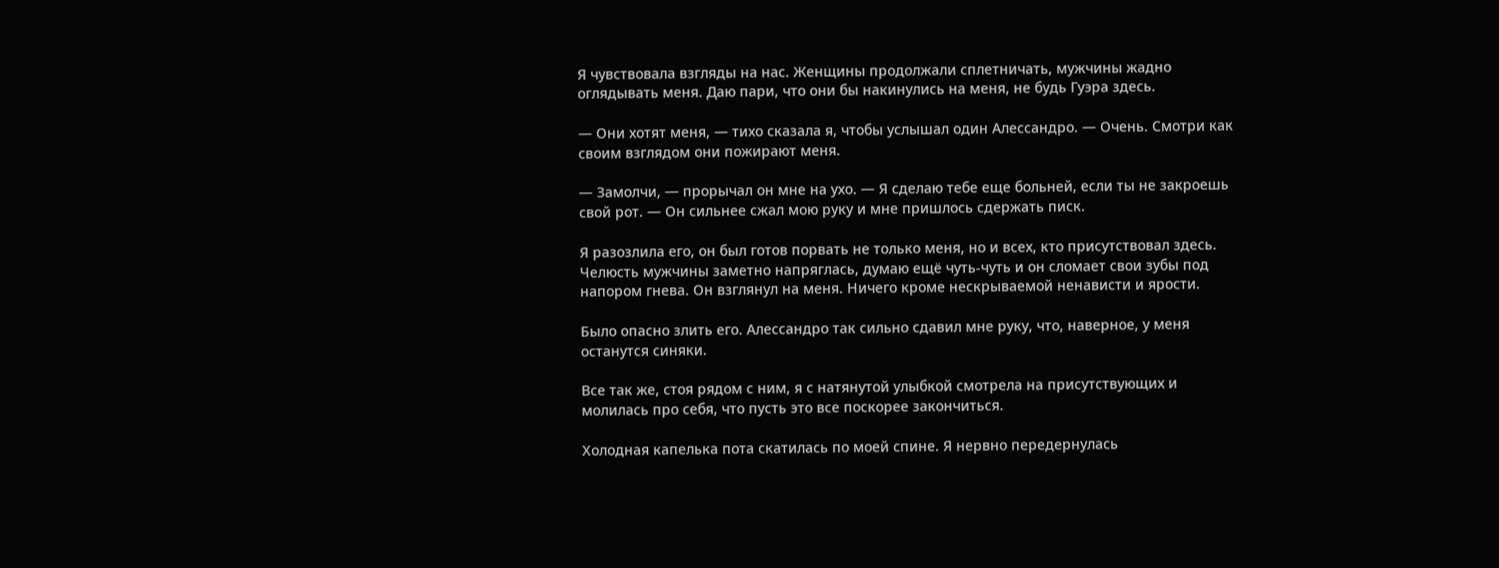Я чувствовала взгляды на нас. Женщины продолжали сплетничать, мужчины жадно оглядывать меня. Даю пари, что они бы накинулись на меня, не будь Гуэра здесь.

— Они хотят меня, — тихо сказала я, чтобы услышал один Алессандро. — Очень. Смотри как своим взглядом они пожирают меня.

— Замолчи, — прорычал он мне на ухо. — Я сделаю тебе еще больней, если ты не закроешь свой рот. — Он сильнее сжал мою руку и мне пришлось сдержать писк.

Я разозлила его, он был готов порвать не только меня, но и всех, кто присутствовал здесь. Челюсть мужчины заметно напряглась, думаю ещё чуть-чуть и он сломает свои зубы под напором гнева. Он взглянул на меня. Ничего кроме нескрываемой ненависти и ярости.

Было опасно злить его. Алессандро так сильно сдавил мне руку, что, наверное, у меня останутся синяки.

Все так же, стоя рядом с ним, я с натянутой улыбкой смотрела на присутствующих и молилась про себя, что пусть это все поскорее закончиться.

Холодная капелька пота скатилась по моей спине. Я нервно передернулась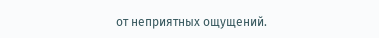от неприятных ощущений.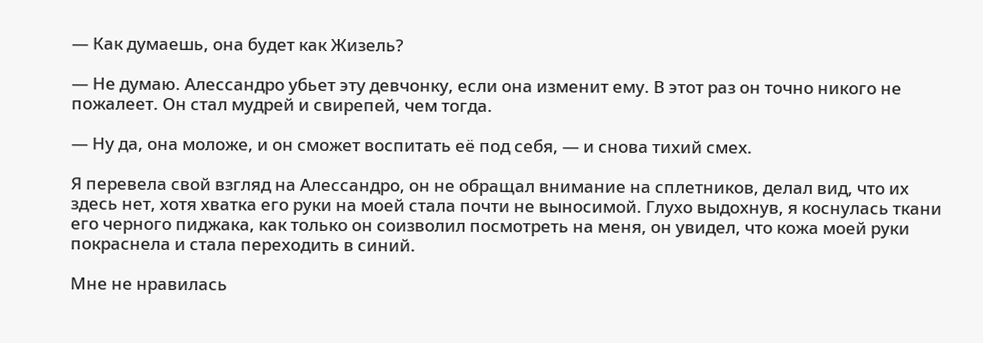— Как думаешь, она будет как Жизель?

— Не думаю. Алессандро убьет эту девчонку, если она изменит ему. В этот раз он точно никого не пожалеет. Он стал мудрей и свирепей, чем тогда.

— Ну да, она моложе, и он сможет воспитать её под себя, — и снова тихий смех.

Я перевела свой взгляд на Алессандро, он не обращал внимание на сплетников, делал вид, что их здесь нет, хотя хватка его руки на моей стала почти не выносимой. Глухо выдохнув, я коснулась ткани его черного пиджака, как только он соизволил посмотреть на меня, он увидел, что кожа моей руки покраснела и стала переходить в синий.

Мне не нравилась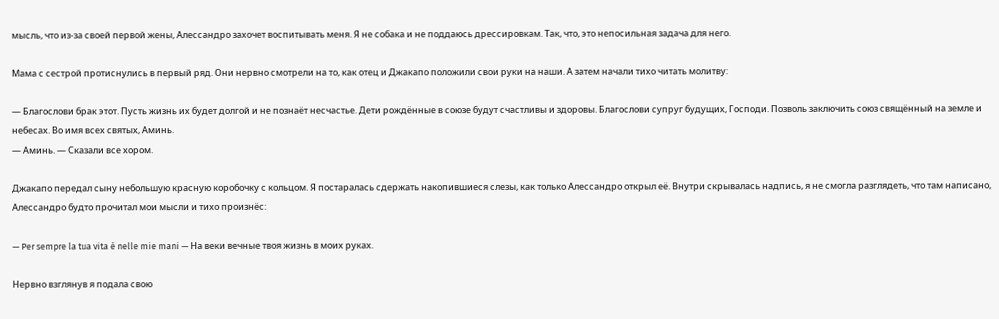мысль, что из-за своей первой жены, Алессандро захочет воспитывать меня. Я не собака и не поддаюсь дрессировкам. Так, что, это непосильная задача для него.

Мама с сестрой протиснулись в первый ряд. Они нервно смотрели на то, как отец и Джакапо положили свои руки на наши. А затем начали тихо читать молитву:

— Благослови брак этот. Пусть жизнь их будет долгой и не познаёт несчастье. Дети рождённые в союзе будут счастливы и здоровы. Благослови супруг будущих, Господи. Позволь заключить союз свящённый на земле и небесах. Во имя всех святых, Аминь.
— Аминь. — Сказали все хором.

Джакапо передал сыну небольшую красную коробочку с кольцом. Я постаралась сдержать накопившиеся слезы, как только Алессандро открыл её. Внутри скрывалась надпись, я не смогла разглядеть, что там написано, Алессандро будто прочитал мои мысли и тихо произнёс:

— Per sempre la tua vita è nelle mie mani — На веки вечные твоя жизнь в моих руках.

Нервно взглянув я подала свою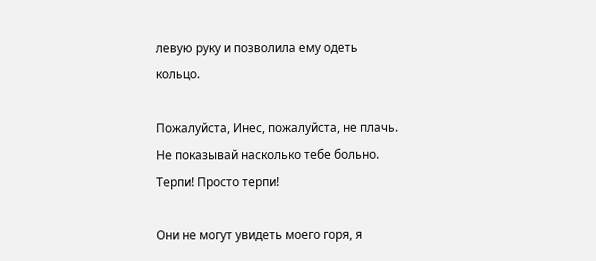левую руку и позволила ему одеть кольцо.

Пожалуйста, Инес, пожалуйста, не плачь. Не показывай насколько тебе больно. Терпи! Просто терпи!

Они не могут увидеть моего горя, я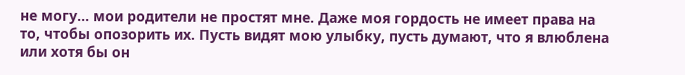не могу... мои родители не простят мне. Даже моя гордость не имеет права на то, чтобы опозорить их. Пусть видят мою улыбку, пусть думают, что я влюблена или хотя бы он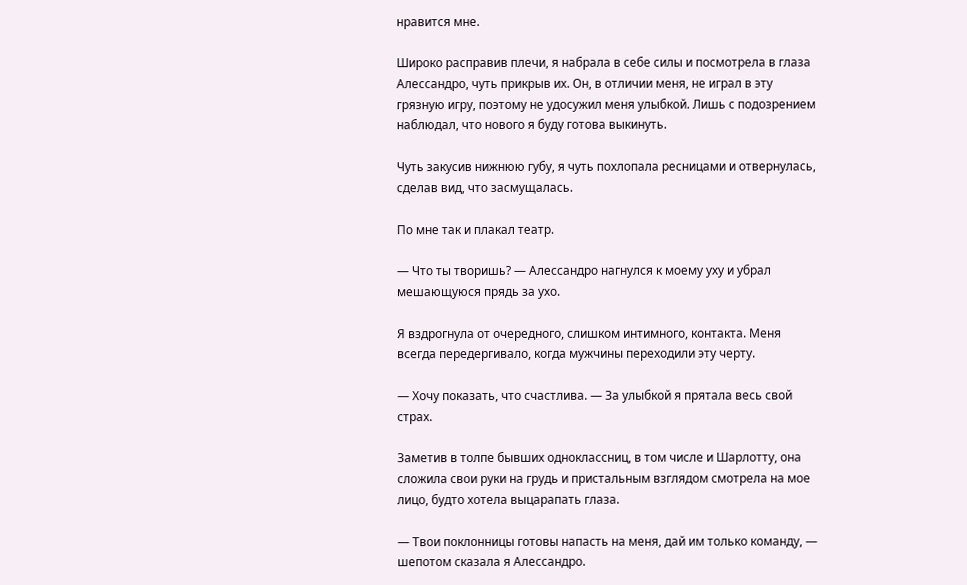нравится мне.

Широко расправив плечи, я набрала в себе силы и посмотрела в глаза Алессандро, чуть прикрыв их. Он, в отличии меня, не играл в эту грязную игру, поэтому не удосужил меня улыбкой. Лишь с подозрением наблюдал, что нового я буду готова выкинуть.

Чуть закусив нижнюю губу, я чуть похлопала ресницами и отвернулась, сделав вид, что засмущалась.

По мне так и плакал театр.

— Что ты творишь? — Алессандро нагнулся к моему уху и убрал мешающуюся прядь за ухо.

Я вздрогнула от очередного, слишком интимного, контакта. Меня всегда передергивало, когда мужчины переходили эту черту.

— Хочу показать, что счастлива. — За улыбкой я прятала весь свой страх.

Заметив в толпе бывших одноклассниц, в том числе и Шарлотту, она сложила свои руки на грудь и пристальным взглядом смотрела на мое лицо, будто хотела выцарапать глаза.

— Твои поклонницы готовы напасть на меня, дай им только команду, — шепотом сказала я Алессандро.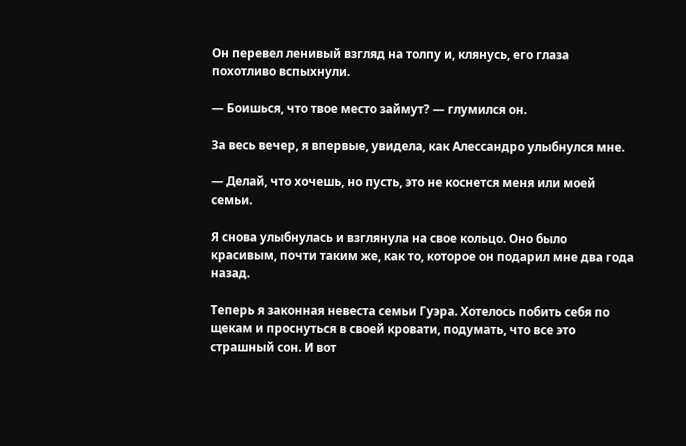Он перевел ленивый взгляд на толпу и, клянусь, его глаза похотливо вспыхнули.

— Боишься, что твое место займут? — глумился он.

За весь вечер, я впервые, увидела, как Алессандро улыбнулся мне.

— Делай, что хочешь, но пусть, это не коснется меня или моей семьи.

Я снова улыбнулась и взглянула на свое кольцо. Оно было красивым, почти таким же, как то, которое он подарил мне два года назад.

Теперь я законная невеста семьи Гуэра. Хотелось побить себя по щекам и проснуться в своей кровати, подумать, что все это страшный сон. И вот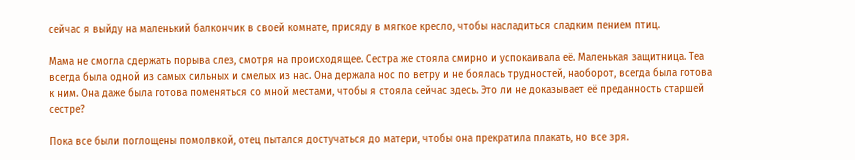сейчас я выйду на маленький балкончик в своей комнате, присяду в мягкое кресло, чтобы насладиться сладким пением птиц.

Мама не смогла сдержать порыва слез, смотря на происходящее. Сестра же стояла смирно и успокаивала её. Маленькая защитница. Теа всегда была одной из самых сильных и смелых из нас. Она держала нос по ветру и не боялась трудностей, наоборот, всегда была готова к ним. Она даже была готова поменяться со мной местами, чтобы я стояла сейчас здесь. Это ли не доказывает её преданность старшей сестре?

Пока все были поглощены помолвкой, отец пытался достучаться до матери, чтобы она прекратила плакать, но все зря.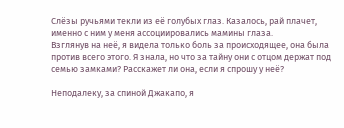Слёзы ручьями текли из её голубых глаз. Казалось, рай плачет, именно с ним у меня ассоциировались мамины глаза.
Взглянув на неё, я видела только боль за происходящее, она была против всего этого. Я знала, но что за тайну они с отцом держат под семью замками? Расскажет ли она, если я спрошу у неё?

Неподалеку, за спиной Джакапо, я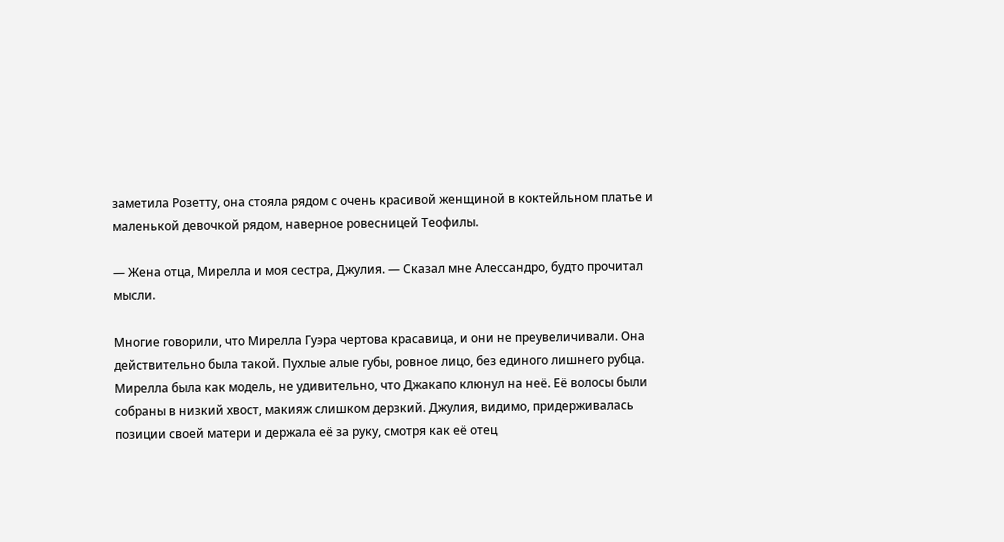заметила Розетту, она стояла рядом с очень красивой женщиной в коктейльном платье и маленькой девочкой рядом, наверное ровесницей Теофилы.

— Жена отца, Мирелла и моя сестра, Джулия. — Сказал мне Алессандро, будто прочитал мысли.

Многие говорили, что Мирелла Гуэра чертова красавица, и они не преувеличивали. Она действительно была такой. Пухлые алые губы, ровное лицо, без единого лишнего рубца. Мирелла была как модель, не удивительно, что Джакапо клюнул на неё. Её волосы были собраны в низкий хвост, макияж слишком дерзкий. Джулия, видимо, придерживалась позиции своей матери и держала её за руку, смотря как её отец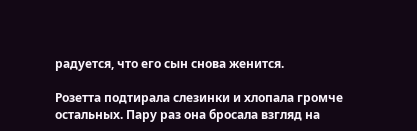радуется, что его сын снова женится.

Розетта подтирала слезинки и хлопала громче остальных. Пару раз она бросала взгляд на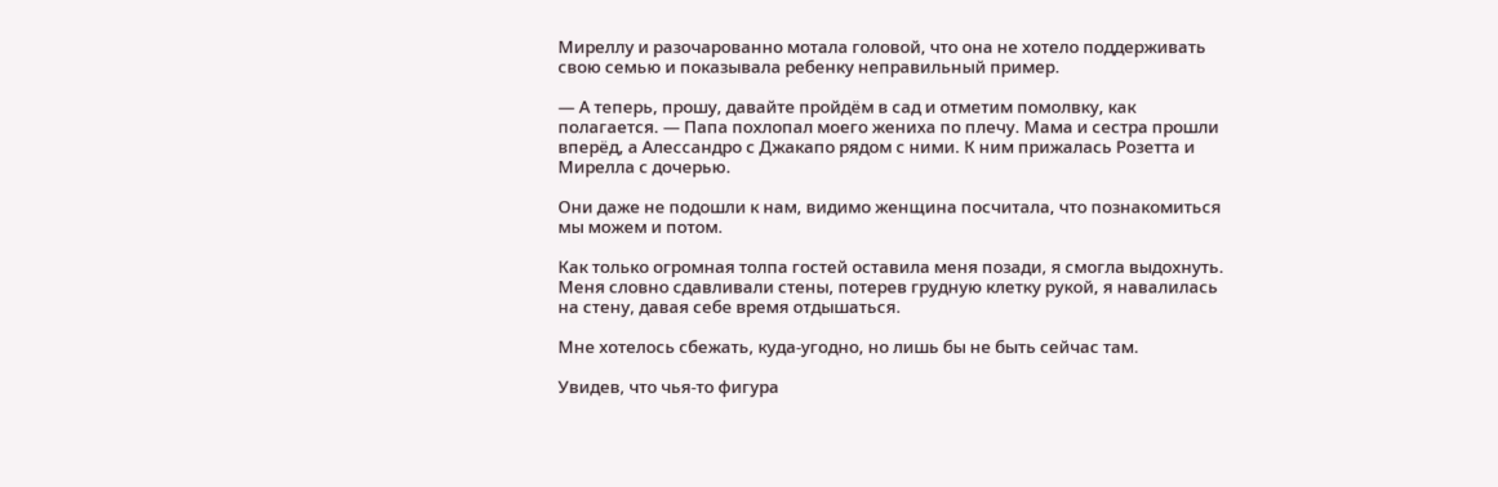Миреллу и разочарованно мотала головой, что она не хотело поддерживать свою семью и показывала ребенку неправильный пример.

— А теперь, прошу, давайте пройдём в сад и отметим помолвку, как полагается. — Папа похлопал моего жениха по плечу. Мама и сестра прошли вперёд, а Алессандро с Джакапо рядом с ними. К ним прижалась Розетта и Мирелла с дочерью.

Они даже не подошли к нам, видимо женщина посчитала, что познакомиться мы можем и потом.

Как только огромная толпа гостей оставила меня позади, я смогла выдохнуть. Меня словно сдавливали стены, потерев грудную клетку рукой, я навалилась на стену, давая себе время отдышаться.

Мне хотелось сбежать, куда-угодно, но лишь бы не быть сейчас там.

Увидев, что чья-то фигура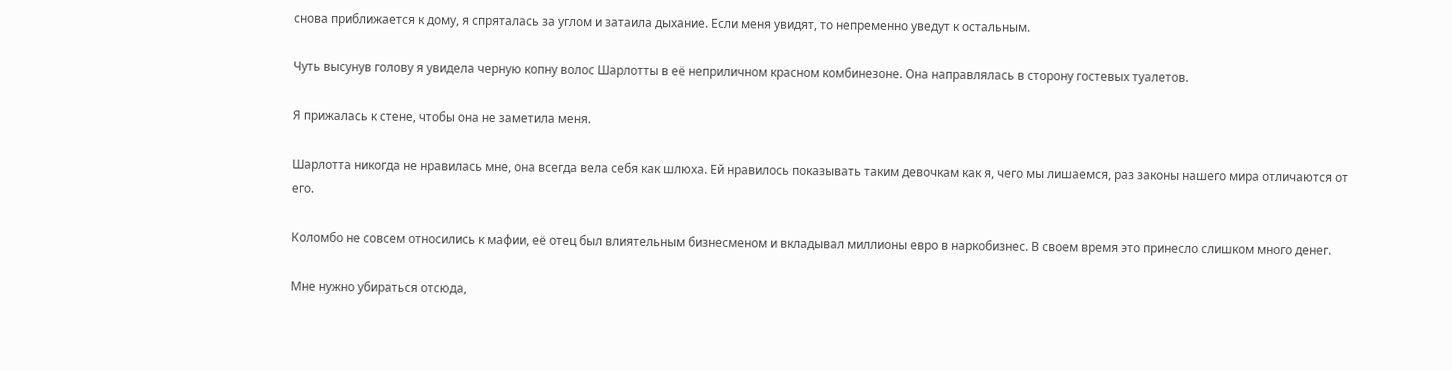снова приближается к дому, я спряталась за углом и затаила дыхание. Если меня увидят, то непременно уведут к остальным.

Чуть высунув голову я увидела черную копну волос Шарлотты в её неприличном красном комбинезоне. Она направлялась в сторону гостевых туалетов.

Я прижалась к стене, чтобы она не заметила меня.

Шарлотта никогда не нравилась мне, она всегда вела себя как шлюха. Ей нравилось показывать таким девочкам как я, чего мы лишаемся, раз законы нашего мира отличаются от его.

Коломбо не совсем относились к мафии, её отец был влиятельным бизнесменом и вкладывал миллионы евро в наркобизнес. В своем время это принесло слишком много денег.

Мне нужно убираться отсюда,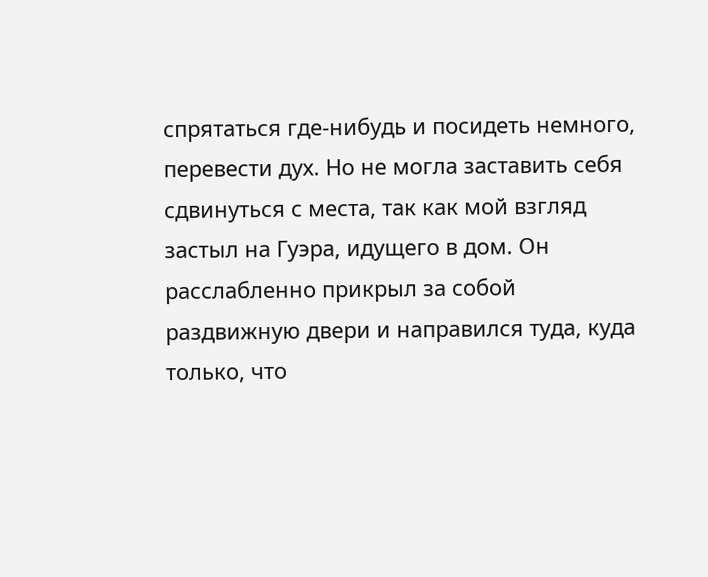спрятаться где-нибудь и посидеть немного, перевести дух. Но не могла заставить себя сдвинуться с места, так как мой взгляд застыл на Гуэра, идущего в дом. Он расслабленно прикрыл за собой раздвижную двери и направился туда, куда только, что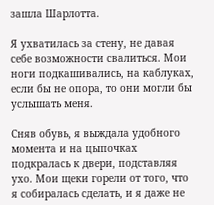зашла Шарлотта.

Я ухватилась за стену, не давая себе возможности свалиться. Мои ноги подкашивались, на каблуках, если бы не опора, то они могли бы услышать меня.

Сняв обувь, я выждала удобного момента и на цыпочках подкралась к двери, подставляя ухо. Мои щеки горели от того, что я собиралась сделать, и я даже не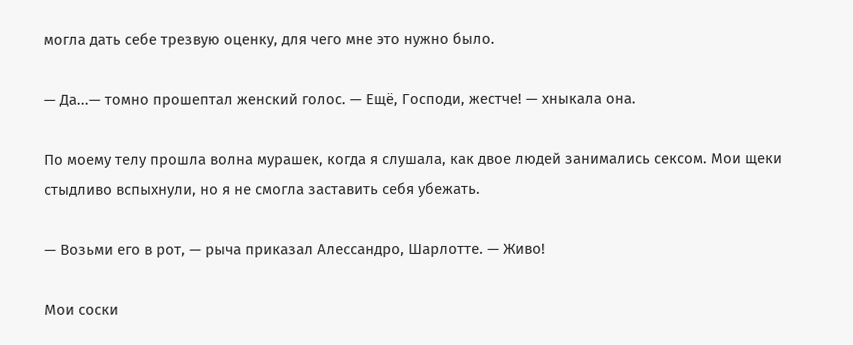могла дать себе трезвую оценку, для чего мне это нужно было.

— Да...— томно прошептал женский голос. — Ещё, Господи, жестче! — хныкала она.

По моему телу прошла волна мурашек, когда я слушала, как двое людей занимались сексом. Мои щеки стыдливо вспыхнули, но я не смогла заставить себя убежать.

— Возьми его в рот, — рыча приказал Алессандро, Шарлотте. — Живо!

Мои соски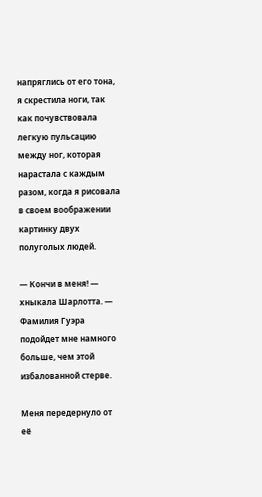напряглись от его тона, я скрестила ноги, так как почувствовала легкую пульсацию между ног, которая нарастала с каждым разом, когда я рисовала в своем воображении картинку двух полуголых людей.

— Кончи в меня! — хныкала Шарлотта. — Фамилия Гуэра подойдет мне намного больше, чем этой избалованной стерве.

Меня передернуло от её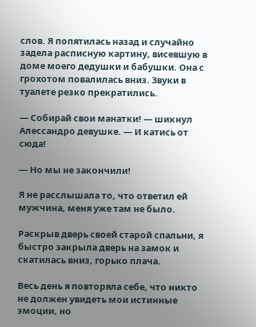слов. Я попятилась назад и случайно задела расписную картину, висевшую в доме моего дедушки и бабушки. Она с грохотом повалилась вниз. Звуки в туалете резко прекратились.

— Собирай свои манатки! — шикнул Алессандро девушке. — И катись от сюда!

— Но мы не закончили!

Я не расслышала то, что ответил ей мужчина, меня уже там не было.

Раскрыв дверь своей старой спальни, я быстро закрыла дверь на замок и скатилась вниз, горько плача.

Весь день я повторяла себе, что никто не должен увидеть мои истинные эмоции, но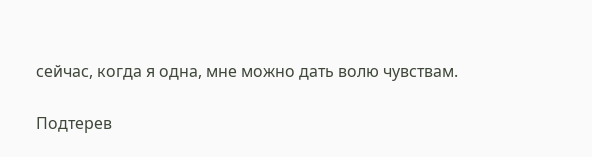сейчас, когда я одна, мне можно дать волю чувствам.

Подтерев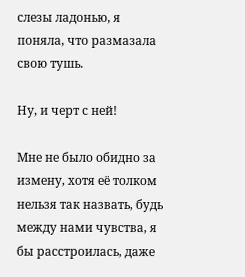слезы ладонью, я поняла, что размазала свою тушь.

Ну, и черт с ней!

Мне не было обидно за измену, хотя её толком нельзя так назвать, будь между нами чувства, я бы расстроилась, даже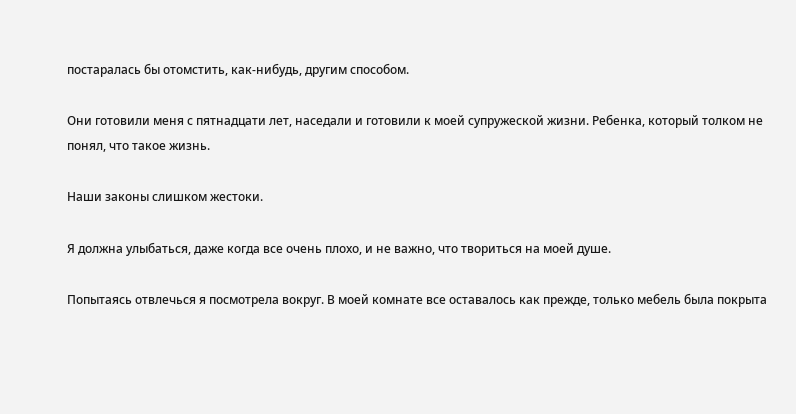постаралась бы отомстить, как-нибудь, другим способом.

Они готовили меня с пятнадцати лет, наседали и готовили к моей супружеской жизни. Ребенка, который толком не понял, что такое жизнь.

Наши законы слишком жестоки.

Я должна улыбаться, даже когда все очень плохо, и не важно, что твориться на моей душе.

Попытаясь отвлечься я посмотрела вокруг. В моей комнате все оставалось как прежде, только мебель была покрыта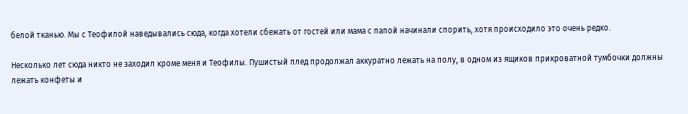белой тканью. Мы с Теофилой наведывались сюда, когда хотели сбежать от гостей или мама с папой начинали спорить, хотя происходило это очень редко.

Несколько лет сюда никто не заходил кроме меня и Теофилы. Пушистый плед продолжал аккуратно лежать на полу, в одном из ящиков прикроватной тумбочки должны лежать конфеты и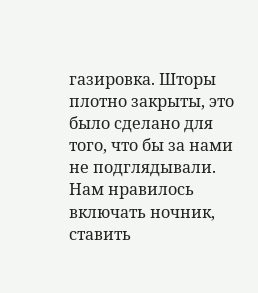газировка. Шторы плотно закрыты, это было сделано для того, что бы за нами не подглядывали. Нам нравилось включать ночник, ставить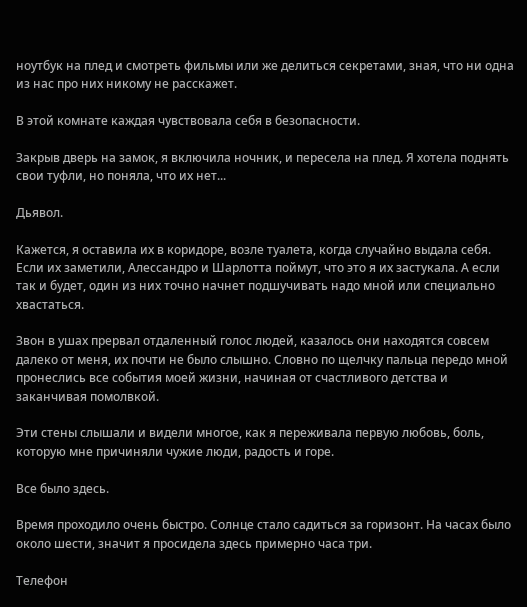ноутбук на плед и смотреть фильмы или же делиться секретами, зная, что ни одна из нас про них никому не расскажет.

В этой комнате каждая чувствовала себя в безопасности.

Закрыв дверь на замок, я включила ночник, и пересела на плед. Я хотела поднять свои туфли, но поняла, что их нет...

Дьявол.

Кажется, я оставила их в коридоре, возле туалета, когда случайно выдала себя. Если их заметили, Алессандро и Шарлотта поймут, что это я их застукала. А если так и будет, один из них точно начнет подшучивать надо мной или специально хвастаться.

Звон в ушах прервал отдаленный голос людей, казалось они находятся совсем далеко от меня, их почти не было слышно. Словно по щелчку пальца передо мной пронеслись все события моей жизни, начиная от счастливого детства и заканчивая помолвкой.

Эти стены слышали и видели многое, как я переживала первую любовь, боль, которую мне причиняли чужие люди, радость и горе.

Все было здесь.

Время проходило очень быстро. Солнце стало садиться за горизонт. На часах было около шести, значит я просидела здесь примерно часа три.

Телефон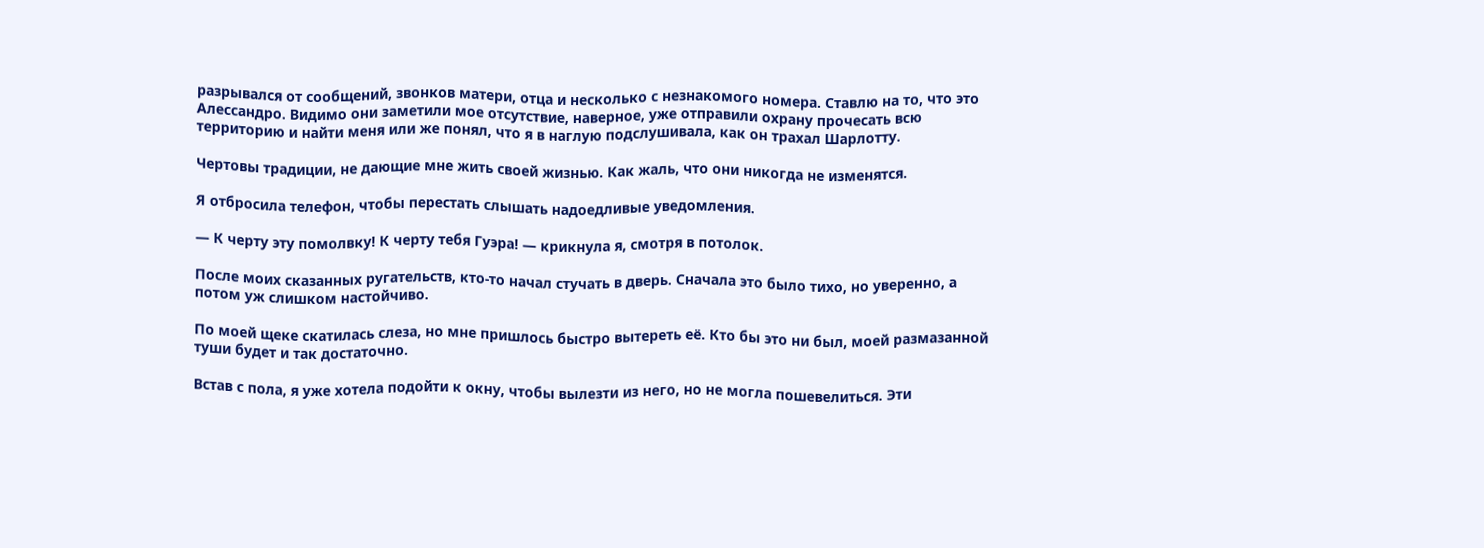разрывался от сообщений, звонков матери, отца и несколько с незнакомого номера. Ставлю на то, что это Алессандро. Видимо они заметили мое отсутствие, наверное, уже отправили охрану прочесать всю территорию и найти меня или же понял, что я в наглую подслушивала, как он трахал Шарлотту.

Чертовы традиции, не дающие мне жить своей жизнью. Как жаль, что они никогда не изменятся.

Я отбросила телефон, чтобы перестать слышать надоедливые уведомления.

— К черту эту помолвку! К черту тебя Гуэра! — крикнула я, смотря в потолок.

После моих сказанных ругательств, кто-то начал стучать в дверь. Сначала это было тихо, но уверенно, а потом уж слишком настойчиво.

По моей щеке скатилась слеза, но мне пришлось быстро вытереть её. Кто бы это ни был, моей размазанной туши будет и так достаточно.

Встав с пола, я уже хотела подойти к окну, чтобы вылезти из него, но не могла пошевелиться. Эти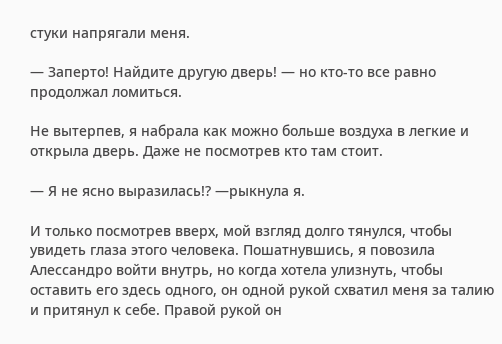стуки напрягали меня.

— Заперто! Найдите другую дверь! — но кто-то все равно продолжал ломиться.

Не вытерпев, я набрала как можно больше воздуха в легкие и открыла дверь. Даже не посмотрев кто там стоит.

— Я не ясно выразилась!? —рыкнула я.

И только посмотрев вверх, мой взгляд долго тянулся, чтобы увидеть глаза этого человека. Пошатнувшись, я повозила Алессандро войти внутрь, но когда хотела улизнуть, чтобы оставить его здесь одного, он одной рукой схватил меня за талию и притянул к себе. Правой рукой он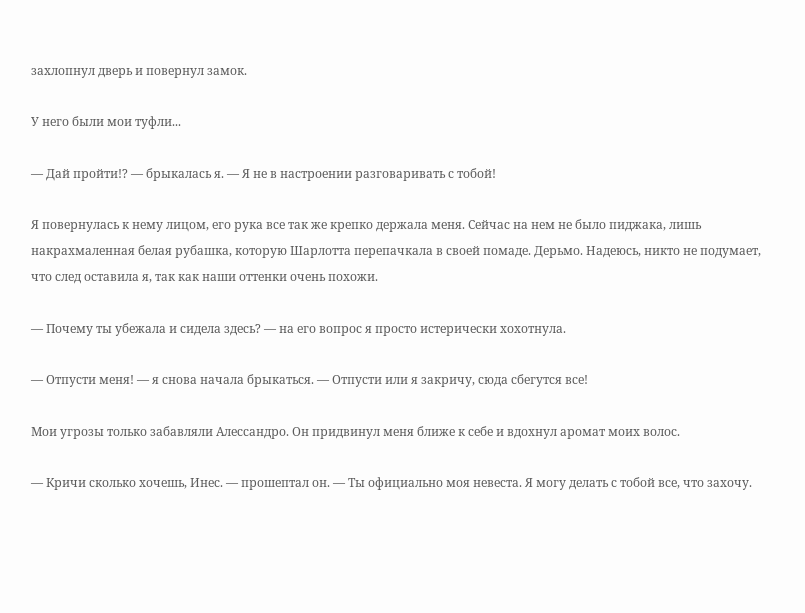захлопнул дверь и повернул замок.

У него были мои туфли...

— Дай пройти!? — брыкалась я. — Я не в настроении разговаривать с тобой!

Я повернулась к нему лицом, его рука все так же крепко держала меня. Сейчас на нем не было пиджака, лишь накрахмаленная белая рубашка, которую Шарлотта перепачкала в своей помаде. Дерьмо. Надеюсь, никто не подумает, что след оставила я, так как наши оттенки очень похожи.

— Почему ты убежала и сидела здесь? — на его вопрос я просто истерически хохотнула.

— Отпусти меня! — я снова начала брыкаться. — Отпусти или я закричу, сюда сбегутся все!

Мои угрозы только забавляли Алессандро. Он придвинул меня ближе к себе и вдохнул аромат моих волос.

— Кричи сколько хочешь, Инес. — прошептал он. — Ты официально моя невеста. Я могу делать с тобой все, что захочу.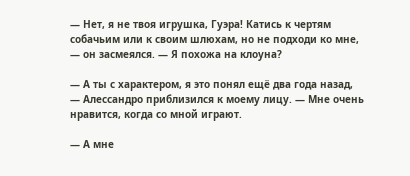— Нет, я не твоя игрушка, Гуэра! Катись к чертям собачьим или к своим шлюхам, но не подходи ко мне, — он засмеялся. — Я похожа на клоуна?

— А ты с характером, я это понял ещё два года назад, — Алессандро приблизился к моему лицу. — Мне очень нравится, когда со мной играют.

— А мне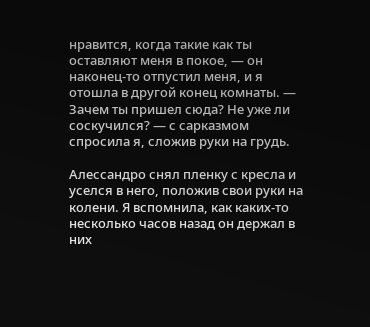нравится, когда такие как ты оставляют меня в покое, — он наконец-то отпустил меня, и я отошла в другой конец комнаты. — Зачем ты пришел сюда? Не уже ли соскучился? — с сарказмом спросила я, сложив руки на грудь.

Алессандро снял пленку с кресла и уселся в него, положив свои руки на колени. Я вспомнила, как каких-то несколько часов назад он держал в них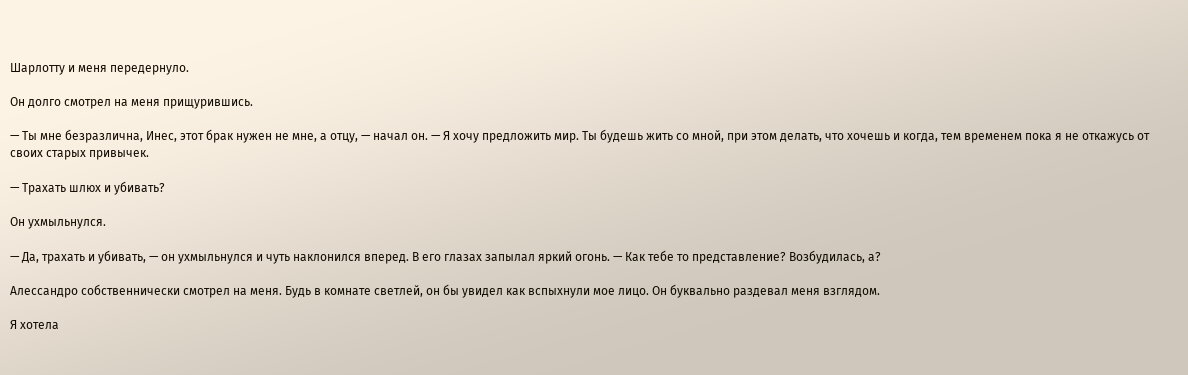Шарлотту и меня передернуло.

Он долго смотрел на меня прищурившись.

— Ты мне безразлична, Инес, этот брак нужен не мне, а отцу, — начал он. — Я хочу предложить мир. Ты будешь жить со мной, при этом делать, что хочешь и когда, тем временем пока я не откажусь от своих старых привычек.

— Трахать шлюх и убивать?

Он ухмыльнулся.

— Да, трахать и убивать, — он ухмыльнулся и чуть наклонился вперед. В его глазах запылал яркий огонь. — Как тебе то представление? Возбудилась, а?

Алессандро собственнически смотрел на меня. Будь в комнате светлей, он бы увидел как вспыхнули мое лицо. Он буквально раздевал меня взглядом.

Я хотела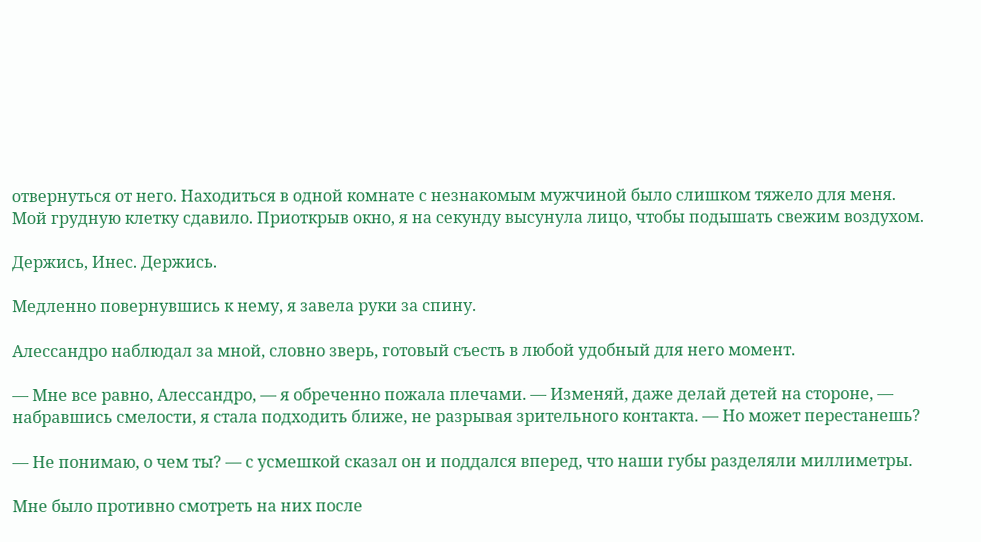отвернуться от него. Находиться в одной комнате с незнакомым мужчиной было слишком тяжело для меня. Мой грудную клетку сдавило. Приоткрыв окно, я на секунду высунула лицо, чтобы подышать свежим воздухом.

Держись, Инес. Держись.

Медленно повернувшись к нему, я завела руки за спину.

Алессандро наблюдал за мной, словно зверь, готовый съесть в любой удобный для него момент.

— Мне все равно, Алессандро, — я обреченно пожала плечами. — Изменяй, даже делай детей на стороне, — набравшись смелости, я стала подходить ближе, не разрывая зрительного контакта. — Но может перестанешь?

— Не понимаю, о чем ты? — с усмешкой сказал он и поддался вперед, что наши губы разделяли миллиметры.

Мне было противно смотреть на них после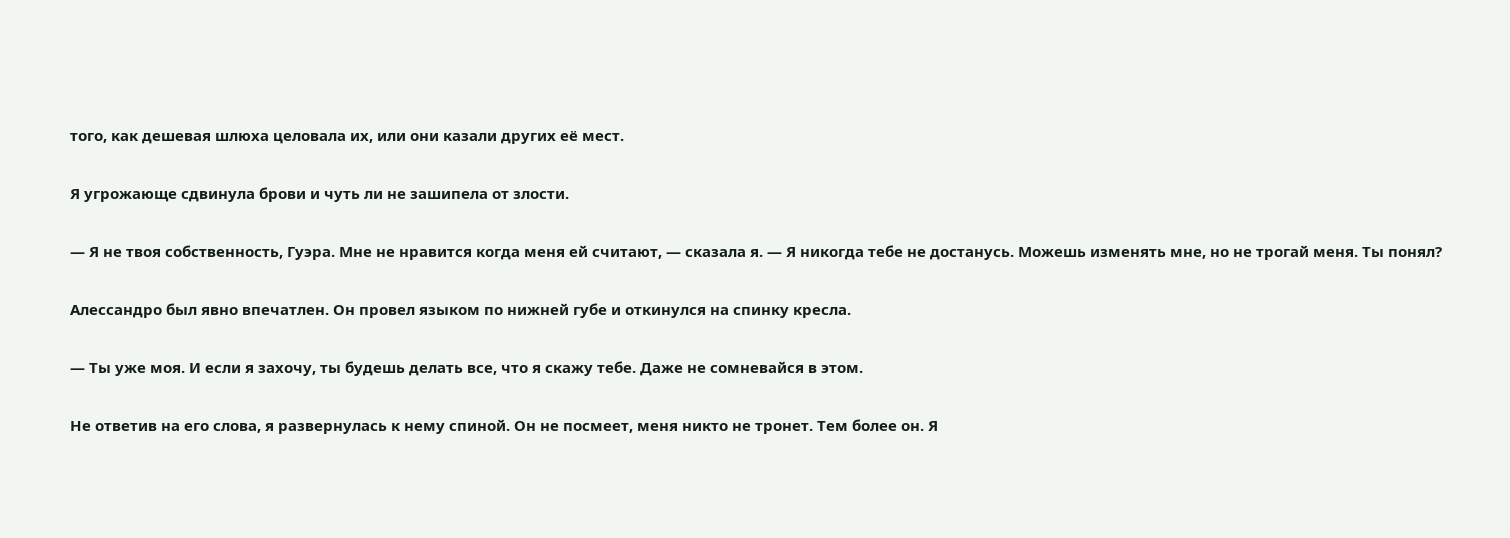того, как дешевая шлюха целовала их, или они казали других её мест.

Я угрожающе сдвинула брови и чуть ли не зашипела от злости.

— Я не твоя собственность, Гуэра. Мне не нравится когда меня ей считают, — сказала я. — Я никогда тебе не достанусь. Можешь изменять мне, но не трогай меня. Ты понял?

Алессандро был явно впечатлен. Он провел языком по нижней губе и откинулся на спинку кресла.

— Ты уже моя. И если я захочу, ты будешь делать все, что я скажу тебе. Даже не сомневайся в этом.

Не ответив на его слова, я развернулась к нему спиной. Он не посмеет, меня никто не тронет. Тем более он. Я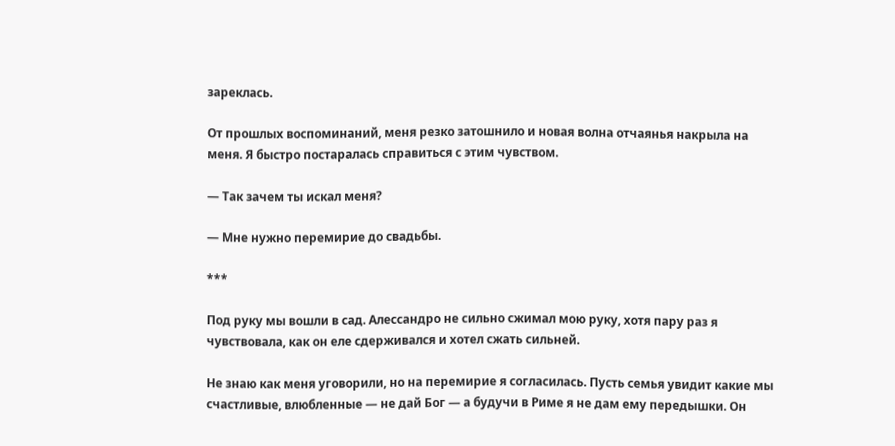зареклась.

От прошлых воспоминаний, меня резко затошнило и новая волна отчаянья накрыла на меня. Я быстро постаралась справиться с этим чувством.

— Так зачем ты искал меня?

— Мне нужно перемирие до свадьбы.

***

Под руку мы вошли в сад. Алессандро не сильно сжимал мою руку, хотя пару раз я чувствовала, как он еле сдерживался и хотел сжать сильней.

Не знаю как меня уговорили, но на перемирие я согласилась. Пусть семья увидит какие мы счастливые, влюбленные — не дай Бог — а будучи в Риме я не дам ему передышки. Он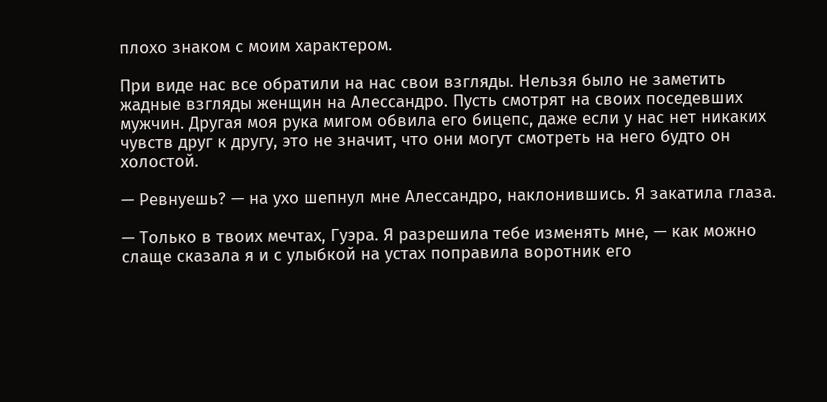плохо знаком с моим характером.

При виде нас все обратили на нас свои взгляды. Нельзя было не заметить жадные взгляды женщин на Алессандро. Пусть смотрят на своих поседевших мужчин. Другая моя рука мигом обвила его бицепс, даже если у нас нет никаких чувств друг к другу, это не значит, что они могут смотреть на него будто он холостой.

— Ревнуешь? — на ухо шепнул мне Алессандро, наклонившись. Я закатила глаза.

— Только в твоих мечтах, Гуэра. Я разрешила тебе изменять мне, — как можно слаще сказала я и с улыбкой на устах поправила воротник его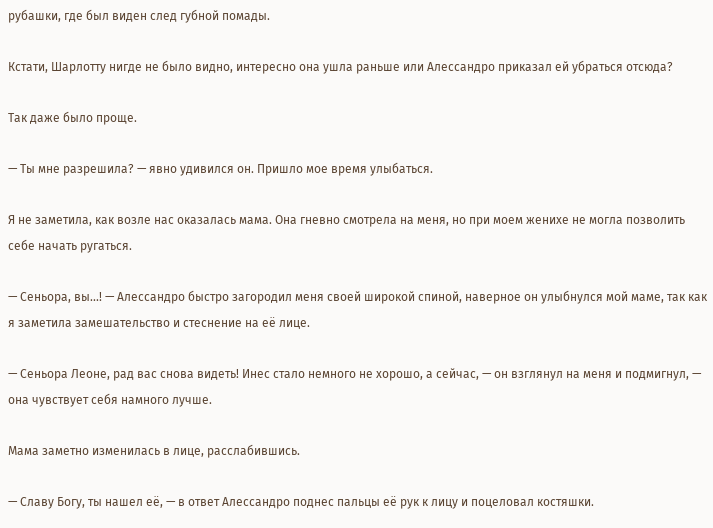рубашки, где был виден след губной помады.

Кстати, Шарлотту нигде не было видно, интересно она ушла раньше или Алессандро приказал ей убраться отсюда?

Так даже было проще.

— Ты мне разрешила? — явно удивился он. Пришло мое время улыбаться.

Я не заметила, как возле нас оказалась мама. Она гневно смотрела на меня, но при моем женихе не могла позволить себе начать ругаться.

— Сеньора, вы...! — Алессандро быстро загородил меня своей широкой спиной, наверное он улыбнулся мой маме, так как я заметила замешательство и стеснение на её лице.

— Сеньора Леоне, рад вас снова видеть! Инес стало немного не хорошо, а сейчас, — он взглянул на меня и подмигнул, — она чувствует себя намного лучше.

Мама заметно изменилась в лице, расслабившись.

— Славу Богу, ты нашел её, — в ответ Алессандро поднес пальцы её рук к лицу и поцеловал костяшки.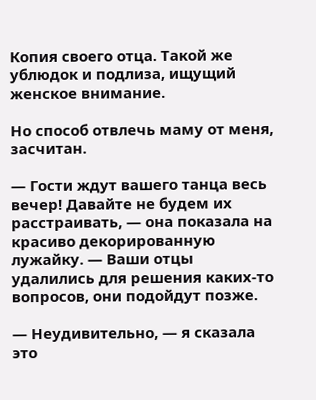Копия своего отца. Такой же ублюдок и подлиза, ищущий женское внимание.

Но способ отвлечь маму от меня, засчитан.

— Гости ждут вашего танца весь вечер! Давайте не будем их расстраивать, — она показала на красиво декорированную лужайку. — Ваши отцы удалились для решения каких-то вопросов, они подойдут позже.

— Неудивительно, — я сказала это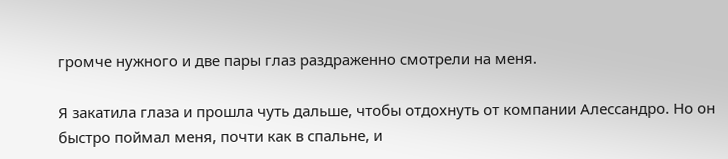громче нужного и две пары глаз раздраженно смотрели на меня.

Я закатила глаза и прошла чуть дальше, чтобы отдохнуть от компании Алессандро. Но он быстро поймал меня, почти как в спальне, и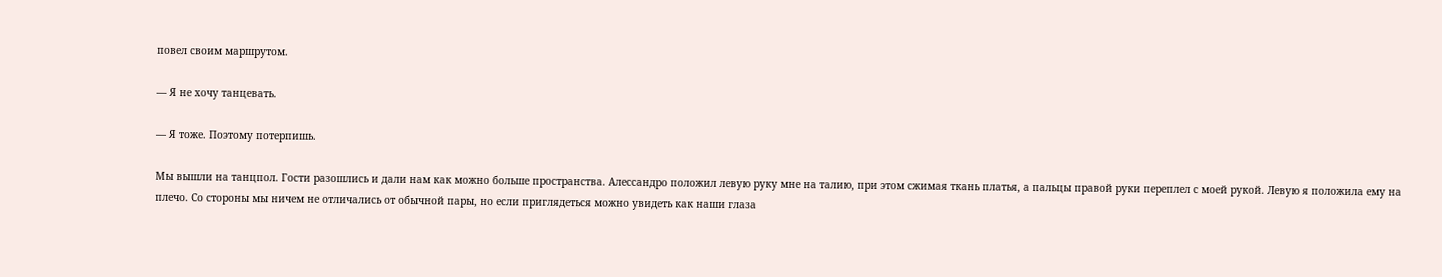повел своим маршрутом.

— Я не хочу танцевать.

— Я тоже. Поэтому потерпишь.

Мы вышли на танцпол. Гости разошлись и дали нам как можно больше пространства. Алессандро положил левую руку мне на талию, при этом сжимая ткань платья, а пальцы правой руки переплел с моей рукой. Левую я положила ему на плечо. Со стороны мы ничем не отличались от обычной пары, но если приглядеться можно увидеть как наши глаза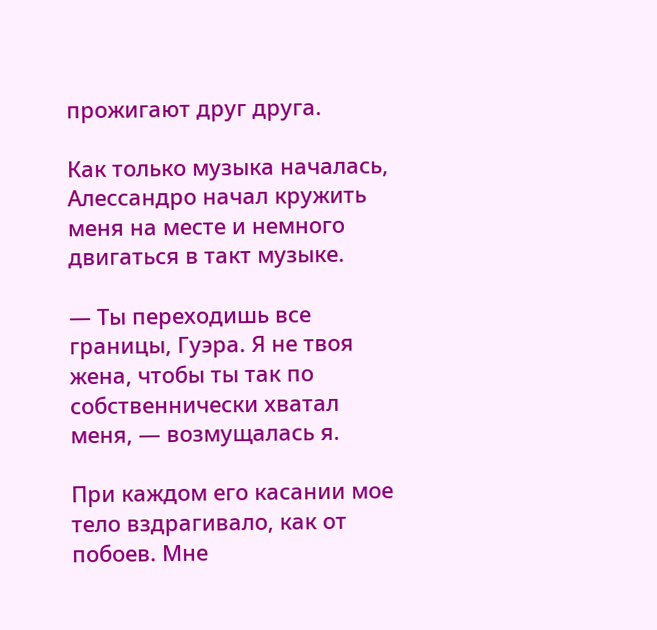прожигают друг друга.

Как только музыка началась, Алессандро начал кружить меня на месте и немного двигаться в такт музыке.

— Ты переходишь все границы, Гуэра. Я не твоя жена, чтобы ты так по собственнически хватал меня, — возмущалась я.

При каждом его касании мое тело вздрагивало, как от побоев. Мне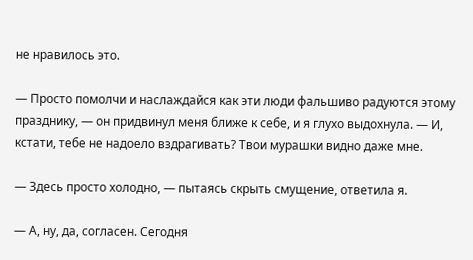не нравилось это.

— Просто помолчи и наслаждайся как эти люди фальшиво радуются этому празднику, — он придвинул меня ближе к себе, и я глухо выдохнула. — И, кстати, тебе не надоело вздрагивать? Твои мурашки видно даже мне.

— Здесь просто холодно, — пытаясь скрыть смущение, ответила я.

— А, ну, да, согласен. Сегодня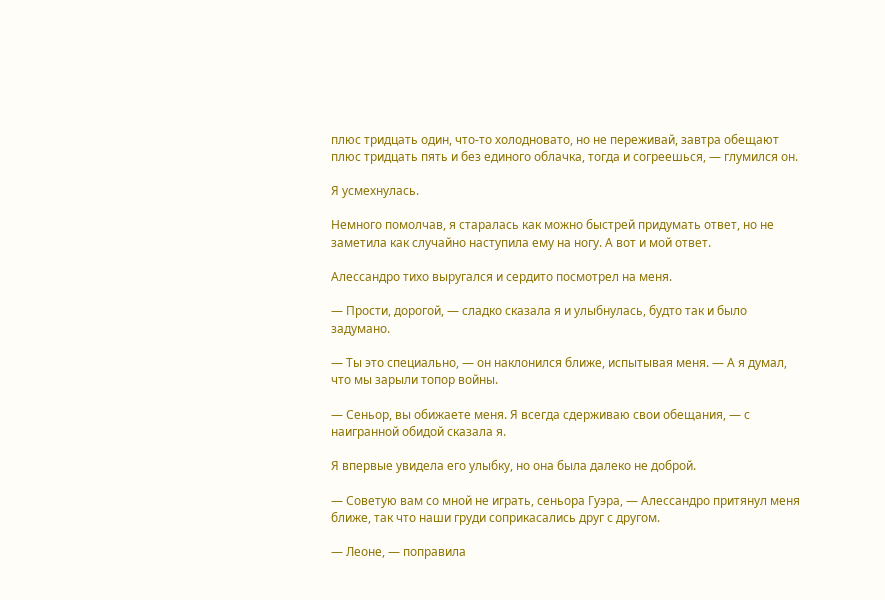плюс тридцать один, что-то холодновато, но не переживай, завтра обещают плюс тридцать пять и без единого облачка, тогда и согреешься, — глумился он.

Я усмехнулась.

Немного помолчав, я старалась как можно быстрей придумать ответ, но не заметила как случайно наступила ему на ногу. А вот и мой ответ.

Алессандро тихо выругался и сердито посмотрел на меня.

— Прости, дорогой, — сладко сказала я и улыбнулась, будто так и было задумано.

— Ты это специально, — он наклонился ближе, испытывая меня. — А я думал, что мы зарыли топор войны.

— Сеньор, вы обижаете меня. Я всегда сдерживаю свои обещания, — с наигранной обидой сказала я.

Я впервые увидела его улыбку, но она была далеко не доброй.

— Советую вам со мной не играть, сеньора Гуэра, — Алессандро притянул меня ближе, так что наши груди соприкасались друг с другом.

— Леоне, — поправила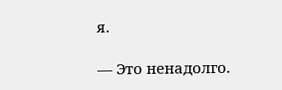я.

— Это ненадолго.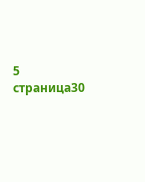5 страница30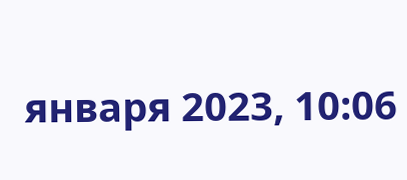января 2023, 10:06